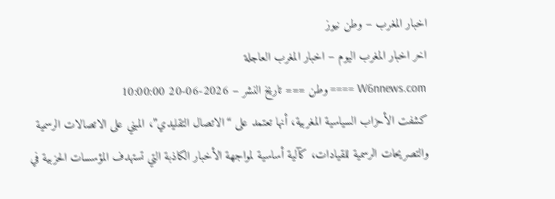اخبار المغرب – وطن نيوز
اخر اخبار المغرب اليوم – اخبار المغرب العاجلة
W6nnews.com ==== وطن === تاريخ النشر – 2026-06-20 10:00:00
كشفت الأحزاب السياسية المغربية، أنها تعتمد على “الاتصال التقليدي”، المبني على الاتصالات الرسمية والتصريحات الرسمية للقيادات، كآلية أساسية لمواجهة الأخبار الكاذبة التي تستهدف المؤسسات الحزبية في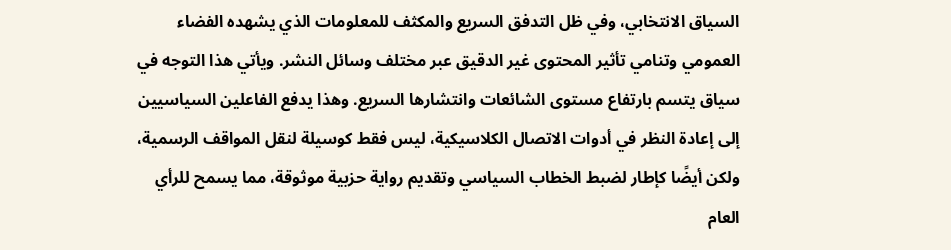السياق الانتخابي، وفي ظل التدفق السريع والمكثف للمعلومات الذي يشهده الفضاء العمومي وتنامي تأثير المحتوى غير الدقيق عبر مختلف وسائل النشر. ويأتي هذا التوجه في سياق يتسم بارتفاع مستوى الشائعات وانتشارها السريع. وهذا يدفع الفاعلين السياسيين إلى إعادة النظر في أدوات الاتصال الكلاسيكية، ليس فقط كوسيلة لنقل المواقف الرسمية، ولكن أيضًا كإطار لضبط الخطاب السياسي وتقديم رواية حزبية موثوقة، مما يسمح للرأي العام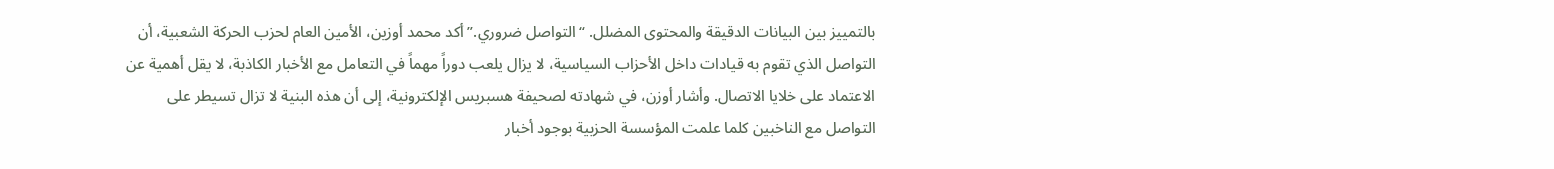بالتمييز بين البيانات الدقيقة والمحتوى المضلل. “التواصل ضروري.” أكد محمد أوزين، الأمين العام لحزب الحركة الشعبية، أن التواصل الذي تقوم به قيادات داخل الأحزاب السياسية، لا يزال يلعب دوراً مهماً في التعامل مع الأخبار الكاذبة، لا يقل أهمية عن الاعتماد على خلايا الاتصال. وأشار أوزن، في شهادته لصحيفة هسبريس الإلكترونية، إلى أن هذه البنية لا تزال تسيطر على التواصل مع الناخبين كلما علمت المؤسسة الحزبية بوجود أخبار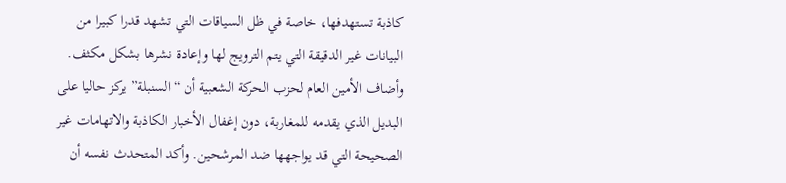كاذبة تستهدفها، خاصة في ظل السياقات التي تشهد قدرا كبيرا من البيانات غير الدقيقة التي يتم الترويج لها وإعادة نشرها بشكل مكثف. وأضاف الأمين العام لحزب الحركة الشعبية أن “السنبلة” يركز حاليا على البديل الذي يقدمه للمغاربة، دون إغفال الأخبار الكاذبة والاتهامات غير الصحيحة التي قد يواجهها ضد المرشحين. وأكد المتحدث نفسه أن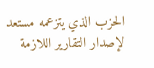الحزب الذي يتزعمه مستعد لإصدار التقارير اللازمة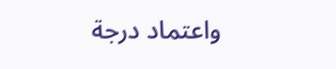واعتماد درجة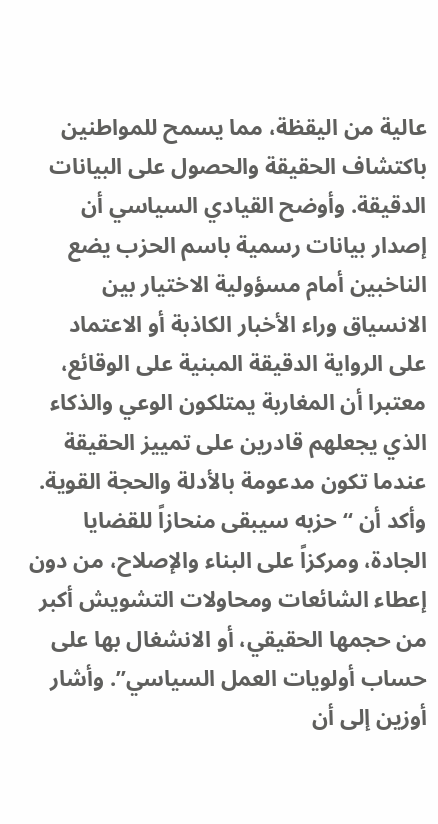عالية من اليقظة، مما يسمح للمواطنين باكتشاف الحقيقة والحصول على البيانات الدقيقة. وأوضح القيادي السياسي أن إصدار بيانات رسمية باسم الحزب يضع الناخبين أمام مسؤولية الاختيار بين الانسياق وراء الأخبار الكاذبة أو الاعتماد على الرواية الدقيقة المبنية على الوقائع، معتبرا أن المغاربة يمتلكون الوعي والذكاء الذي يجعلهم قادرين على تمييز الحقيقة عندما تكون مدعومة بالأدلة والحجة القوية. وأكد أن “حزبه سيبقى منحازاً للقضايا الجادة، ومركزاً على البناء والإصلاح، من دون إعطاء الشائعات ومحاولات التشويش أكبر من حجمها الحقيقي، أو الانشغال بها على حساب أولويات العمل السياسي”. وأشار أوزين إلى أن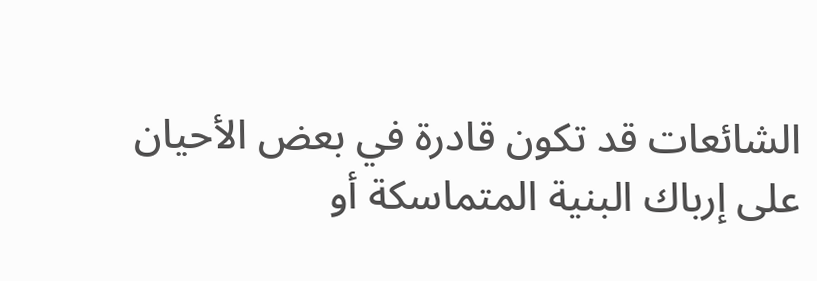الشائعات قد تكون قادرة في بعض الأحيان على إرباك البنية المتماسكة أو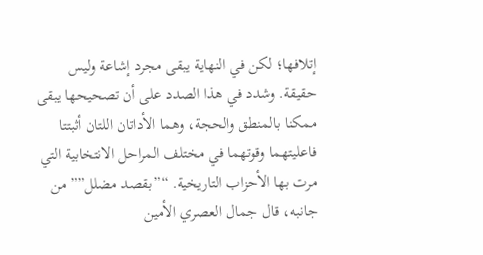إتلافها؛ لكن في النهاية يبقى مجرد إشاعة وليس حقيقة. وشدد في هذا الصدد على أن تصحيحها يبقى ممكنا بالمنطق والحجة، وهما الأداتان اللتان أثبتتا فاعليتهما وقوتهما في مختلف المراحل الانتخابية التي مرت بها الأحزاب التاريخية. “”بقصد مضلل”” من جانبه، قال جمال العصري الأمين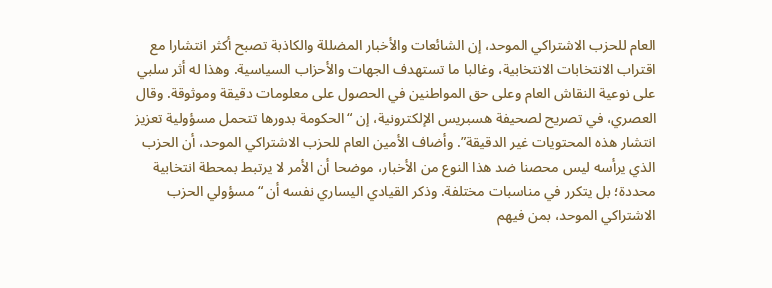العام للحزب الاشتراكي الموحد، إن الشائعات والأخبار المضللة والكاذبة تصبح أكثر انتشارا مع اقتراب الانتخابات الانتخابية، وغالبا ما تستهدف الجهات والأحزاب السياسية. وهذا له أثر سلبي على نوعية النقاش العام وعلى حق المواطنين في الحصول على معلومات دقيقة وموثوقة. وقال العصري، في تصريح لصحيفة هسبريس الإلكترونية، إن “الحكومة بدورها تتحمل مسؤولية تعزيز انتشار هذه المحتويات غير الدقيقة”. وأضاف الأمين العام للحزب الاشتراكي الموحد، أن الحزب الذي يرأسه ليس محصنا ضد هذا النوع من الأخبار، موضحا أن الأمر لا يرتبط بمحطة انتخابية محددة؛ بل يتكرر في مناسبات مختلفة. وذكر القيادي اليساري نفسه أن “مسؤولي الحزب الاشتراكي الموحد، بمن فيهم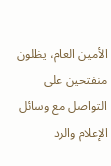الأمين العام، يظلون منفتحين على التواصل مع وسائل الإعلام والرد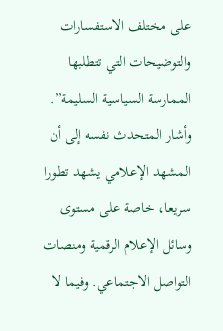على مختلف الاستفسارات والتوضيحات التي تتطلبها الممارسة السياسية السليمة”. وأشار المتحدث نفسه إلى أن المشهد الإعلامي يشهد تطورا سريعا، خاصة على مستوى وسائل الإعلام الرقمية ومنصات التواصل الاجتماعي. وفيما لا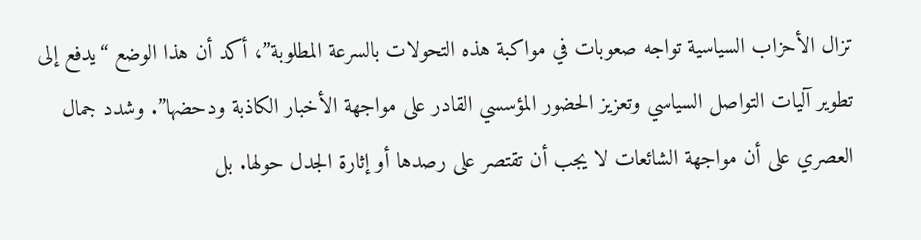تزال الأحزاب السياسية تواجه صعوبات في مواكبة هذه التحولات بالسرعة المطلوبة”، أكد أن هذا الوضع “يدفع إلى تطوير آليات التواصل السياسي وتعزيز الحضور المؤسسي القادر على مواجهة الأخبار الكاذبة ودحضها”. وشدد جمال العصري على أن مواجهة الشائعات لا يجب أن تقتصر على رصدها أو إثارة الجدل حولها. بل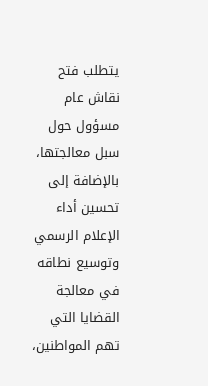يتطلب فتح نقاش عام مسؤول حول سبل معالجتها، بالإضافة إلى تحسين أداء الإعلام الرسمي وتوسيع نطاقه في معالجة القضايا التي تهم المواطنين،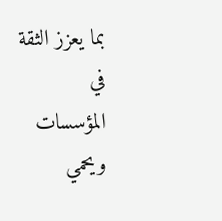بما يعزز الثقة في المؤسسات ويحمي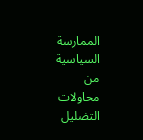الممارسة السياسية من محاولات التضليل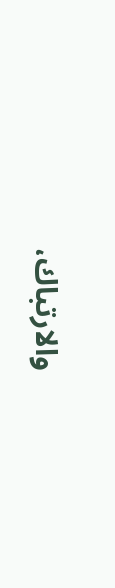والارتباك،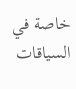خاصة في السياقات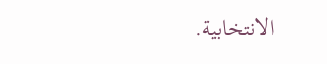الانتخابية.